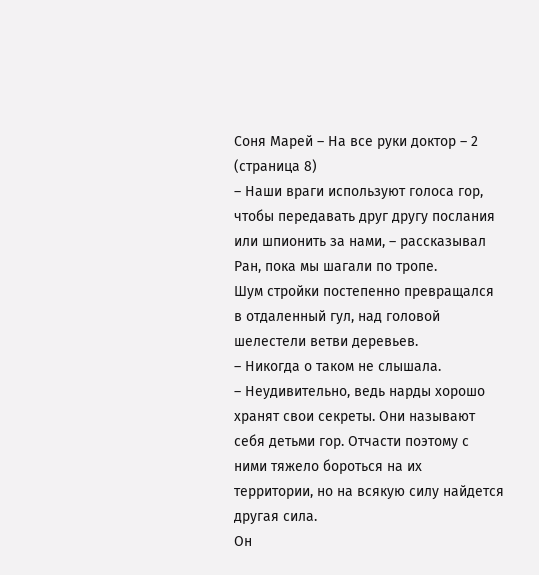Соня Марей – На все руки доктор – 2 (страница 8)
– Наши враги используют голоса гор, чтобы передавать друг другу послания или шпионить за нами, – рассказывал Ран, пока мы шагали по тропе.
Шум стройки постепенно превращался в отдаленный гул, над головой шелестели ветви деревьев.
– Никогда о таком не слышала.
– Неудивительно, ведь нарды хорошо хранят свои секреты. Они называют себя детьми гор. Отчасти поэтому с ними тяжело бороться на их территории, но на всякую силу найдется другая сила.
Он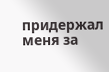придержал меня за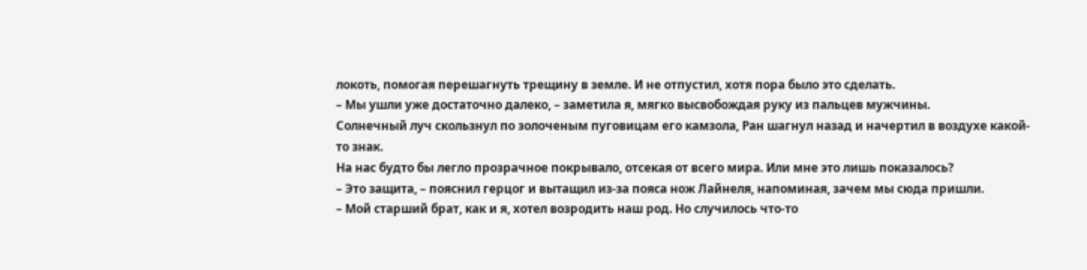локоть, помогая перешагнуть трещину в земле. И не отпустил, хотя пора было это сделать.
– Мы ушли уже достаточно далеко, – заметила я, мягко высвобождая руку из пальцев мужчины.
Солнечный луч скользнул по золоченым пуговицам его камзола, Ран шагнул назад и начертил в воздухе какой-то знак.
На нас будто бы легло прозрачное покрывало, отсекая от всего мира. Или мне это лишь показалось?
– Это защита, – пояснил герцог и вытащил из-за пояса нож Лайнеля, напоминая, зачем мы сюда пришли.
– Мой старший брат, как и я, хотел возродить наш род. Но случилось что-то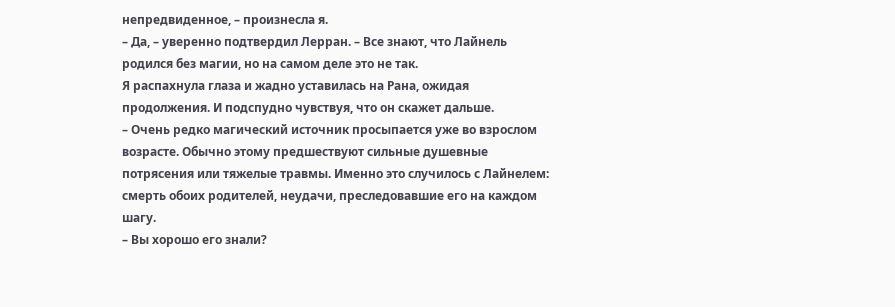непредвиденное, – произнесла я.
– Да, – уверенно подтвердил Лерран. – Все знают, что Лайнель родился без магии, но на самом деле это не так.
Я распахнула глаза и жадно уставилась на Рана, ожидая продолжения. И подспудно чувствуя, что он скажет дальше.
– Очень редко магический источник просыпается уже во взрослом возрасте. Обычно этому предшествуют сильные душевные потрясения или тяжелые травмы. Именно это случилось с Лайнелем: смерть обоих родителей, неудачи, преследовавшие его на каждом шагу.
– Вы хорошо его знали?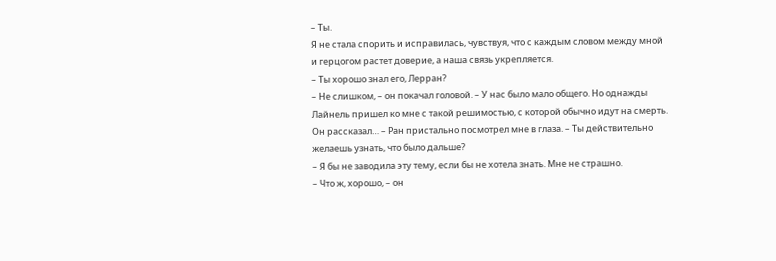– Ты.
Я не стала спорить и исправилась, чувствуя, что с каждым словом между мной и герцогом растет доверие, а наша связь укрепляется.
– Ты хорошо знал его, Лерран?
– Не слишком, – он покачал головой. – У нас было мало общего. Но однажды Лайнель пришел ко мне с такой решимостью, с которой обычно идут на смерть. Он рассказал… – Ран пристально посмотрел мне в глаза. – Ты действительно желаешь узнать, что было дальше?
– Я бы не заводила эту тему, если бы не хотела знать. Мне не страшно.
– Что ж, хорошо, – он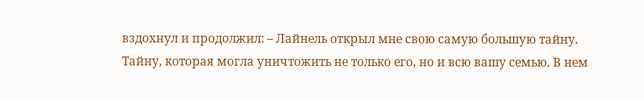вздохнул и продолжил: – Лайнель открыл мне свою самую большую тайну. Тайну, которая могла уничтожить не только его, но и всю вашу семью. В нем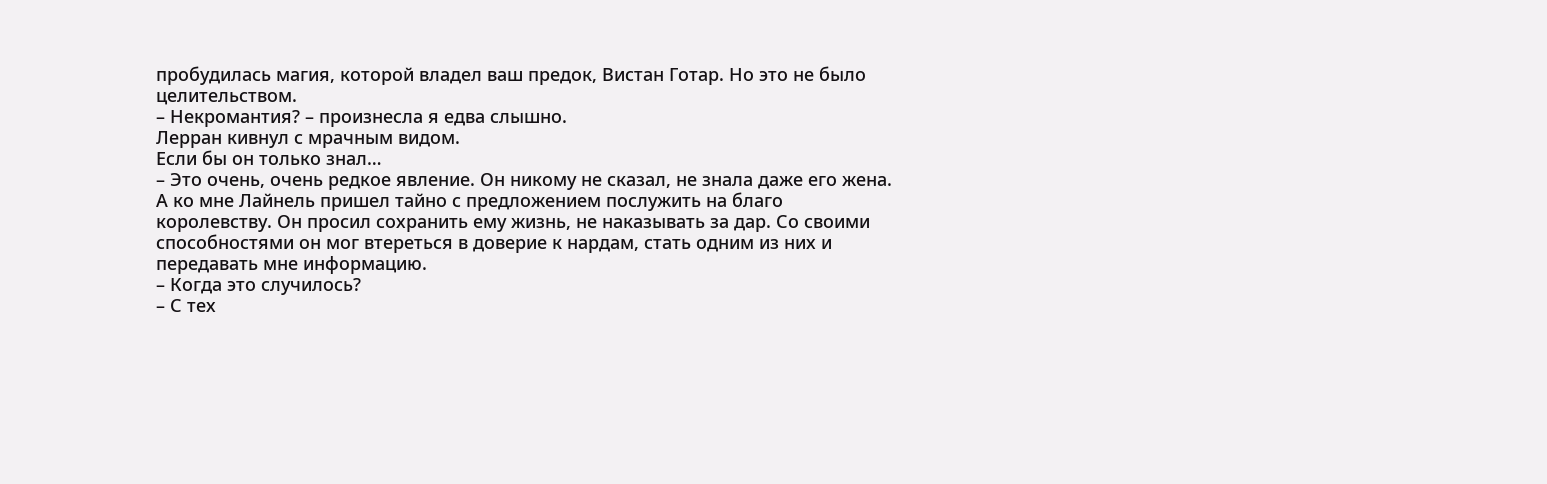пробудилась магия, которой владел ваш предок, Вистан Готар. Но это не было целительством.
– Некромантия? – произнесла я едва слышно.
Лерран кивнул с мрачным видом.
Если бы он только знал…
– Это очень, очень редкое явление. Он никому не сказал, не знала даже его жена. А ко мне Лайнель пришел тайно с предложением послужить на благо королевству. Он просил сохранить ему жизнь, не наказывать за дар. Со своими способностями он мог втереться в доверие к нардам, стать одним из них и передавать мне информацию.
– Когда это случилось?
– С тех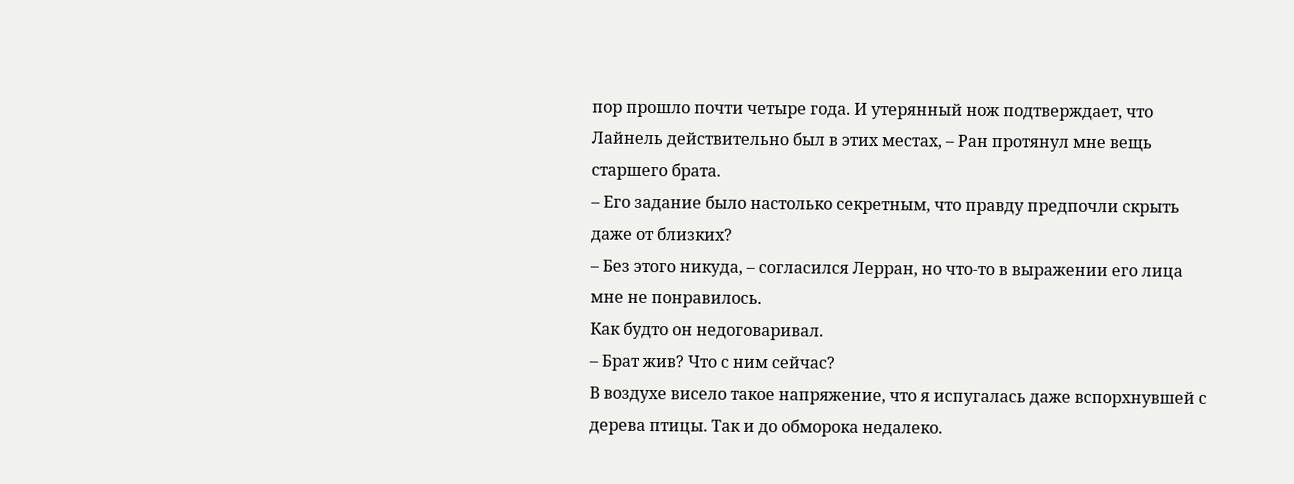пор прошло почти четыре года. И утерянный нож подтверждает, что Лайнель действительно был в этих местах, – Ран протянул мне вещь старшего брата.
– Его задание было настолько секретным, что правду предпочли скрыть даже от близких?
– Без этого никуда, – согласился Лерран, но что-то в выражении его лица мне не понравилось.
Как будто он недоговаривал.
– Брат жив? Что с ним сейчас?
В воздухе висело такое напряжение, что я испугалась даже вспорхнувшей с дерева птицы. Так и до обморока недалеко.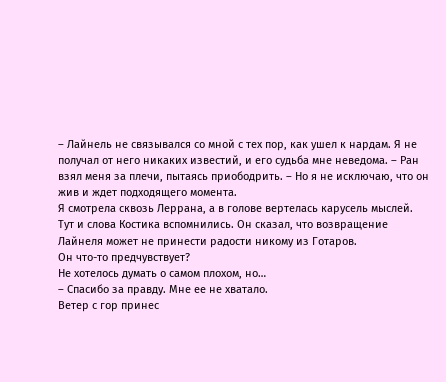– Лайнель не связывался со мной с тех пор, как ушел к нардам. Я не получал от него никаких известий, и его судьба мне неведома. – Ран взял меня за плечи, пытаясь приободрить. – Но я не исключаю, что он жив и ждет подходящего момента.
Я смотрела сквозь Леррана, а в голове вертелась карусель мыслей. Тут и слова Костика вспомнились. Он сказал, что возвращение Лайнеля может не принести радости никому из Готаров.
Он что-то предчувствует?
Не хотелось думать о самом плохом, но…
– Спасибо за правду. Мне ее не хватало.
Ветер с гор принес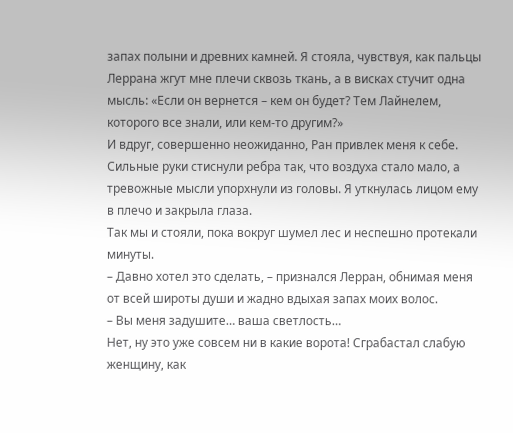запах полыни и древних камней. Я стояла, чувствуя, как пальцы Леррана жгут мне плечи сквозь ткань, а в висках стучит одна мысль: «Если он вернется – кем он будет? Тем Лайнелем, которого все знали, или кем-то другим?»
И вдруг, совершенно неожиданно, Ран привлек меня к себе. Сильные руки стиснули ребра так, что воздуха стало мало, а тревожные мысли упорхнули из головы. Я уткнулась лицом ему в плечо и закрыла глаза.
Так мы и стояли, пока вокруг шумел лес и неспешно протекали минуты.
– Давно хотел это сделать, – признался Лерран, обнимая меня от всей широты души и жадно вдыхая запах моих волос.
– Вы меня задушите… ваша светлость…
Нет, ну это уже совсем ни в какие ворота! Сграбастал слабую женщину, как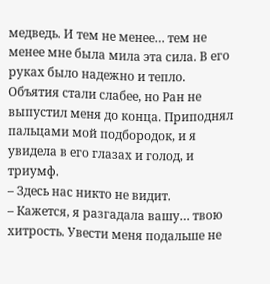медведь. И тем не менее… тем не менее мне была мила эта сила. В его руках было надежно и тепло.
Объятия стали слабее, но Ран не выпустил меня до конца. Приподнял пальцами мой подбородок, и я увидела в его глазах и голод, и триумф.
– Здесь нас никто не видит.
– Кажется, я разгадала вашу… твою хитрость. Увести меня подальше не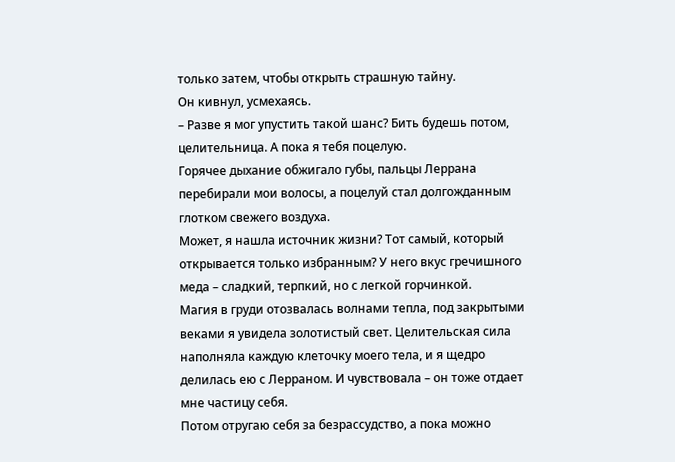только затем, чтобы открыть страшную тайну.
Он кивнул, усмехаясь.
– Разве я мог упустить такой шанс? Бить будешь потом, целительница. А пока я тебя поцелую.
Горячее дыхание обжигало губы, пальцы Леррана перебирали мои волосы, а поцелуй стал долгожданным глотком свежего воздуха.
Может, я нашла источник жизни? Тот самый, который открывается только избранным? У него вкус гречишного меда – сладкий, терпкий, но с легкой горчинкой.
Магия в груди отозвалась волнами тепла, под закрытыми веками я увидела золотистый свет. Целительская сила наполняла каждую клеточку моего тела, и я щедро делилась ею с Лерраном. И чувствовала – он тоже отдает мне частицу себя.
Потом отругаю себя за безрассудство, а пока можно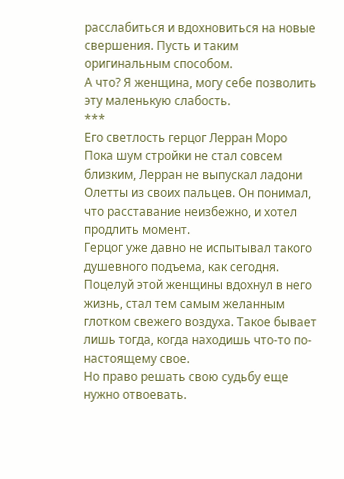расслабиться и вдохновиться на новые свершения. Пусть и таким оригинальным способом.
А что? Я женщина, могу себе позволить эту маленькую слабость.
***
Его светлость герцог Лерран Моро
Пока шум стройки не стал совсем близким, Лерран не выпускал ладони Олетты из своих пальцев. Он понимал, что расставание неизбежно, и хотел продлить момент.
Герцог уже давно не испытывал такого душевного подъема, как сегодня. Поцелуй этой женщины вдохнул в него жизнь, стал тем самым желанным глотком свежего воздуха. Такое бывает лишь тогда, когда находишь что-то по-настоящему свое.
Но право решать свою судьбу еще нужно отвоевать.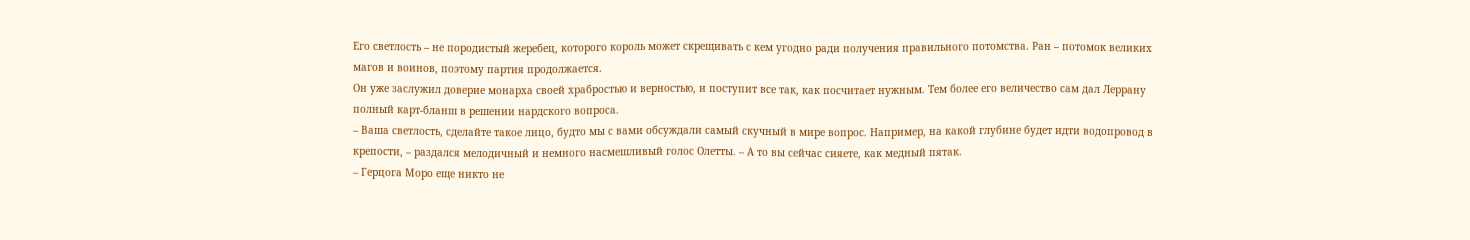Его светлость – не породистый жеребец, которого король может скрещивать с кем угодно ради получения правильного потомства. Ран – потомок великих магов и воинов, поэтому партия продолжается.
Он уже заслужил доверие монарха своей храбростью и верностью, и поступит все так, как посчитает нужным. Тем более его величество сам дал Леррану полный карт-бланш в решении нардского вопроса.
– Ваша светлость, сделайте такое лицо, будто мы с вами обсуждали самый скучный в мире вопрос. Например, на какой глубине будет идти водопровод в крепости, – раздался мелодичный и немного насмешливый голос Олетты. – А то вы сейчас сияете, как медный пятак.
– Герцога Моро еще никто не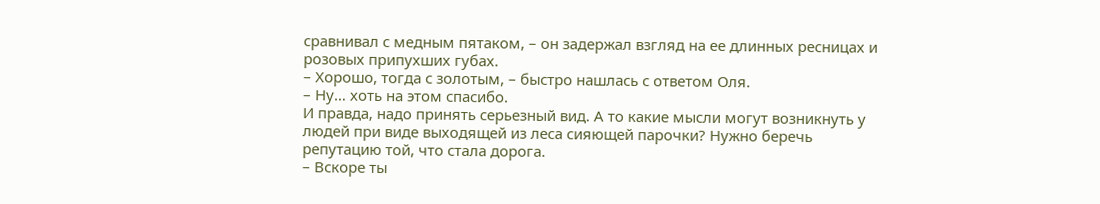сравнивал с медным пятаком, – он задержал взгляд на ее длинных ресницах и розовых припухших губах.
– Хорошо, тогда с золотым, – быстро нашлась с ответом Оля.
– Ну… хоть на этом спасибо.
И правда, надо принять серьезный вид. А то какие мысли могут возникнуть у людей при виде выходящей из леса сияющей парочки? Нужно беречь репутацию той, что стала дорога.
– Вскоре ты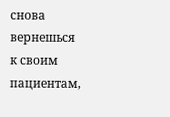снова вернешься к своим пациентам,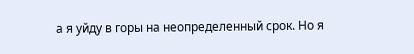а я уйду в горы на неопределенный срок. Но я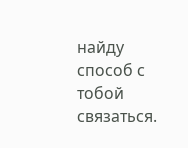найду способ с тобой связаться.